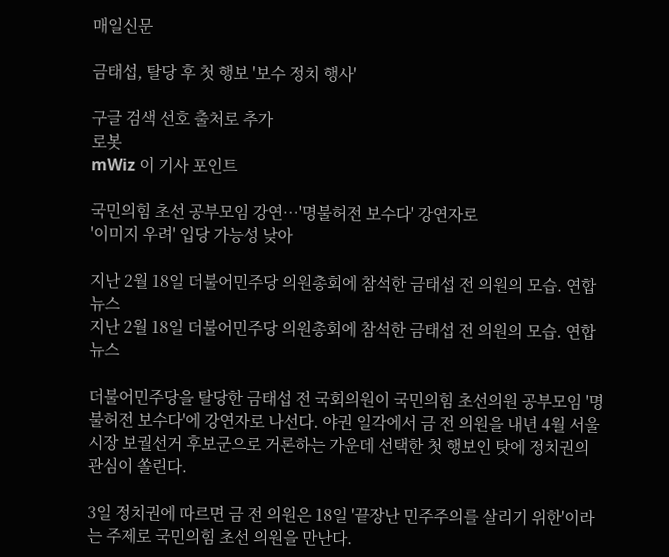매일신문

금태섭, 탈당 후 첫 행보 '보수 정치 행사'

구글 검색 선호 출처로 추가
로봇
mWiz 이 기사 포인트

국민의힘 초선 공부모임 강연…'명불허전 보수다' 강연자로
'이미지 우려' 입당 가능성 낮아

지난 2월 18일 더불어민주당 의원총회에 참석한 금태섭 전 의원의 모습. 연합뉴스
지난 2월 18일 더불어민주당 의원총회에 참석한 금태섭 전 의원의 모습. 연합뉴스

더불어민주당을 탈당한 금태섭 전 국회의원이 국민의힘 초선의원 공부모임 '명불허전 보수다'에 강연자로 나선다. 야권 일각에서 금 전 의원을 내년 4월 서울시장 보궐선거 후보군으로 거론하는 가운데 선택한 첫 행보인 탓에 정치권의 관심이 쏠린다.

3일 정치권에 따르면 금 전 의원은 18일 '끝장난 민주주의를 살리기 위한'이라는 주제로 국민의힘 초선 의원을 만난다.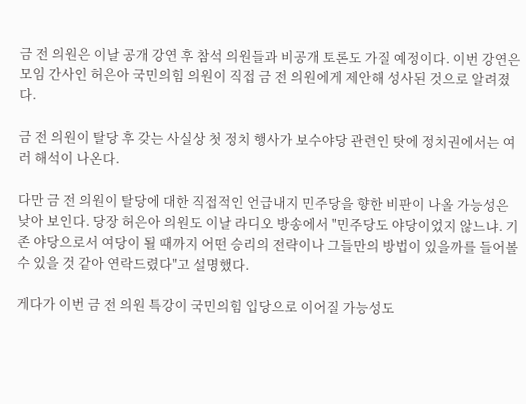금 전 의원은 이날 공개 강연 후 참석 의원들과 비공개 토론도 가질 예정이다. 이번 강연은 모임 간사인 허은아 국민의힘 의원이 직접 금 전 의원에게 제안해 성사된 것으로 알려졌다.

금 전 의원이 탈당 후 갖는 사실상 첫 정치 행사가 보수야당 관련인 탓에 정치권에서는 여러 해석이 나온다.

다만 금 전 의원이 탈당에 대한 직접적인 언급내지 민주당을 향한 비판이 나올 가능성은 낮아 보인다. 당장 허은아 의원도 이날 라디오 방송에서 "민주당도 야당이었지 않느냐. 기존 야당으로서 여당이 될 때까지 어떤 승리의 전략이나 그들만의 방법이 있을까를 들어볼 수 있을 것 같아 연락드렸다"고 설명했다.

게다가 이번 금 전 의원 특강이 국민의힘 입당으로 이어질 가능성도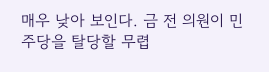매우 낮아 보인다. 금 전 의원이 민주당을 탈당할 무렵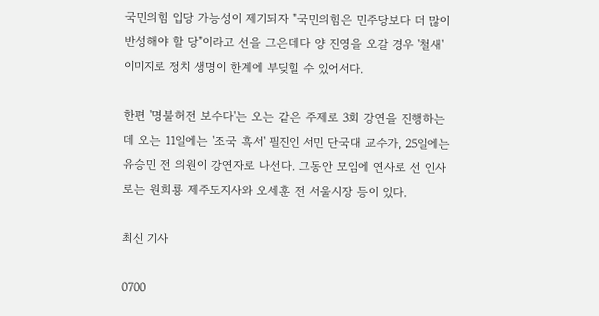국민의힘 입당 가능성이 제기되자 "국민의힘은 민주당보다 더 많이 반성해야 할 당"이라고 선을 그은데다 양 진영을 오갈 경우 '철새' 이미지로 정치 생명이 한계에 부딪힐 수 있어서다.

한편 '명불허전 보수다'는 오는 같은 주제로 3회 강연을 진행하는데 오는 11일에는 '조국 흑서' 필진인 서민 단국대 교수가, 25일에는 유승민 전 의원이 강연자로 나선다. 그동안 모임에 연사로 선 인사로는 원희룡 제주도지사와 오세훈 전 서울시장 등이 있다.

최신 기사

0700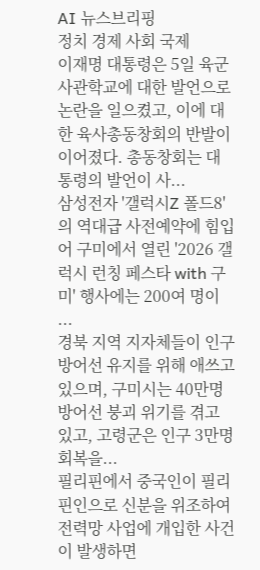AI 뉴스브리핑
정치 경제 사회 국제
이재명 대통령은 5일 육군사관학교에 대한 발언으로 논란을 일으켰고, 이에 대한 육사총동창회의 반발이 이어졌다. 총동창회는 대통령의 발언이 사...
삼성전자 '갤럭시Z 폴드8'의 역대급 사전예약에 힘입어 구미에서 열린 '2026 갤럭시 런칭 페스타 with 구미' 행사에는 200여 명이 ...
경북 지역 지자체들이 인구 방어선 유지를 위해 애쓰고 있으며, 구미시는 40만명 방어선 붕괴 위기를 겪고 있고, 고령군은 인구 3만명 회복을...
필리핀에서 중국인이 필리핀인으로 신분을 위조하여 전력망 사업에 개입한 사건이 발생하면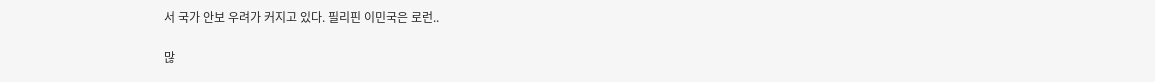서 국가 안보 우려가 커지고 있다. 필리핀 이민국은 로런..

많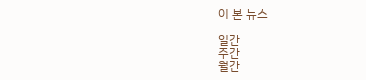이 본 뉴스

일간
주간
월간